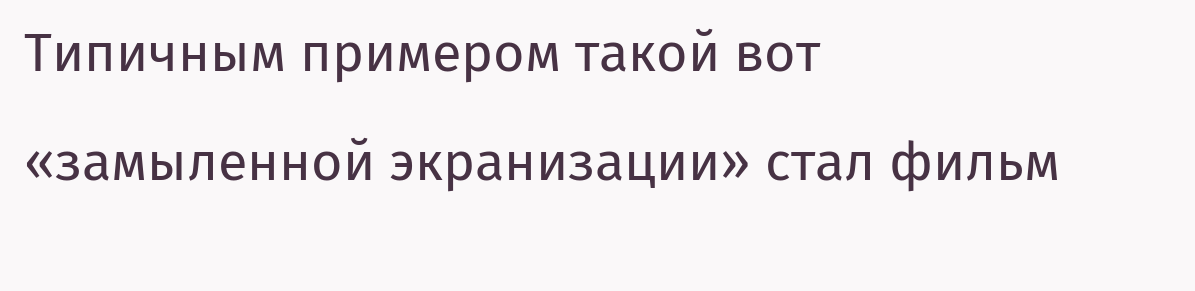Типичным примером такой вот «замыленной экранизации» стал фильм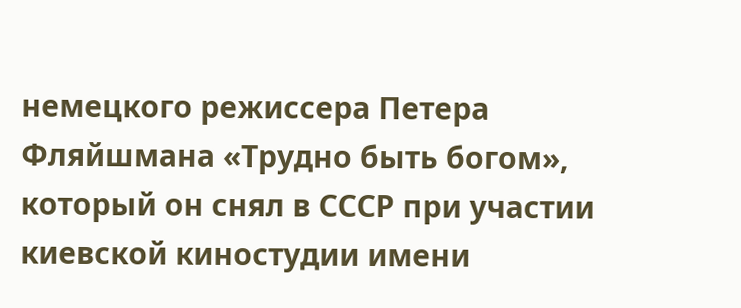немецкого режиссера Петера Фляйшмана «Трудно быть богом», который он снял в СССР при участии киевской киностудии имени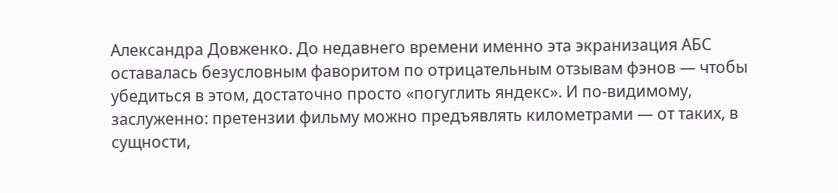Александра Довженко. До недавнего времени именно эта экранизация АБС оставалась безусловным фаворитом по отрицательным отзывам фэнов — чтобы убедиться в этом, достаточно просто «погуглить яндекс». И по-видимому, заслуженно: претензии фильму можно предъявлять километрами — от таких, в сущности,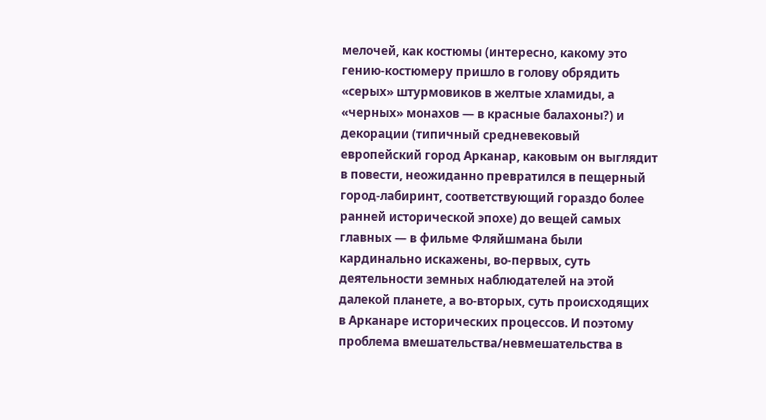мелочей, как костюмы (интересно, какому это гению-костюмеру пришло в голову обрядить «серых» штурмовиков в желтые хламиды, а «черных» монахов — в красные балахоны?) и декорации (типичный средневековый европейский город Арканар, каковым он выглядит в повести, неожиданно превратился в пещерный город-лабиринт, соответствующий гораздо более ранней исторической эпохе) до вещей самых главных — в фильме Фляйшмана были кардинально искажены, во-первых, суть деятельности земных наблюдателей на этой далекой планете, а во-вторых, суть происходящих в Арканаре исторических процессов. И поэтому проблема вмешательства/невмешательства в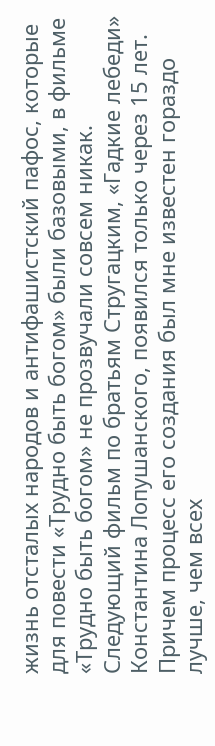жизнь отсталых народов и антифашистский пафос, которые для повести «Трудно быть богом» были базовыми, в фильме «Трудно быть богом» не прозвучали совсем никак.
Следующий фильм по братьям Стругацким, «Гадкие лебеди» Константина Лопушанского, появился только через 15 лет. Причем процесс его создания был мне известен гораздо лучше, чем всех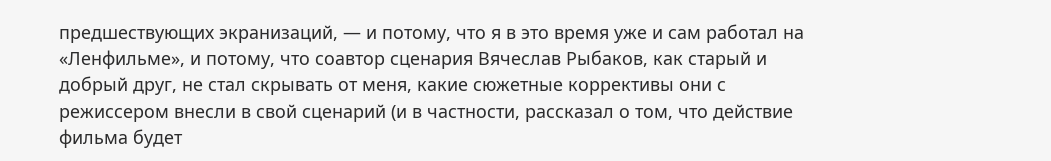предшествующих экранизаций, — и потому, что я в это время уже и сам работал на «Ленфильме», и потому, что соавтор сценария Вячеслав Рыбаков, как старый и добрый друг, не стал скрывать от меня, какие сюжетные коррективы они с режиссером внесли в свой сценарий (и в частности, рассказал о том, что действие фильма будет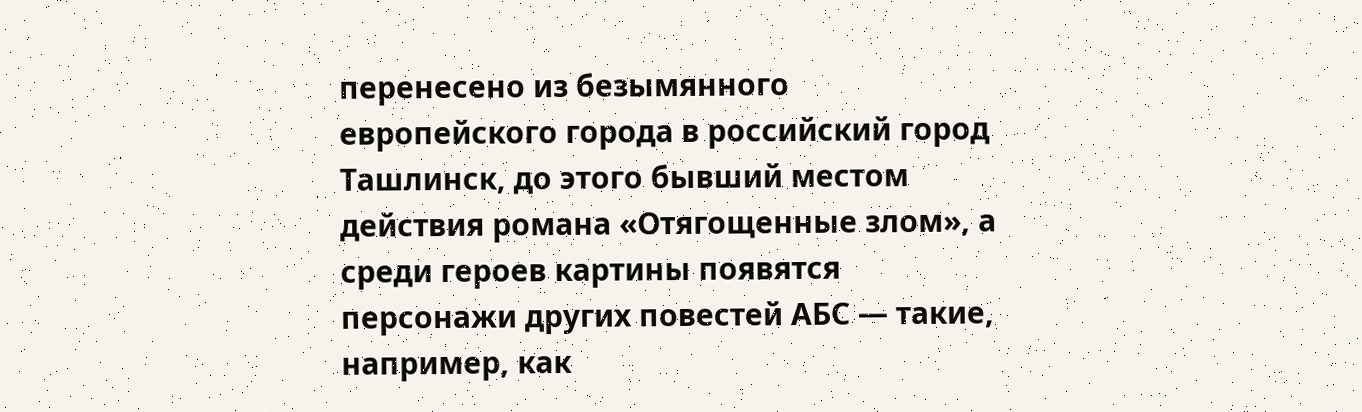перенесено из безымянного европейского города в российский город Ташлинск, до этого бывший местом действия романа «Отягощенные злом», а среди героев картины появятся персонажи других повестей АБС — такие, например, как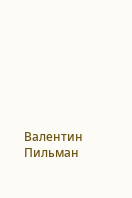Валентин Пильман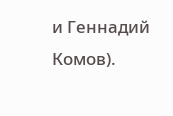и Геннадий Комов).